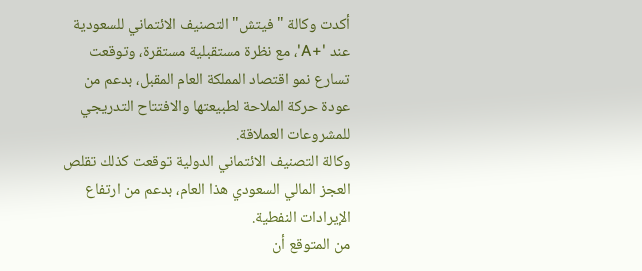أكدت وكالة "فيتش" التصنيف الائتماني للسعودية عند '+A'، مع نظرة مستقبلية مستقرة، وتوقعت تسارع نمو اقتصاد المملكة العام المقبل، بدعم من عودة حركة الملاحة لطبيعتها والافتتاح التدريجي للمشروعات العملاقة.
وكالة التصنيف الائتماني الدولية توقعت كذلك تقلص العجز المالي السعودي هذا العام، بدعم من ارتفاع الإيرادات النفطية.
من المتوقع أن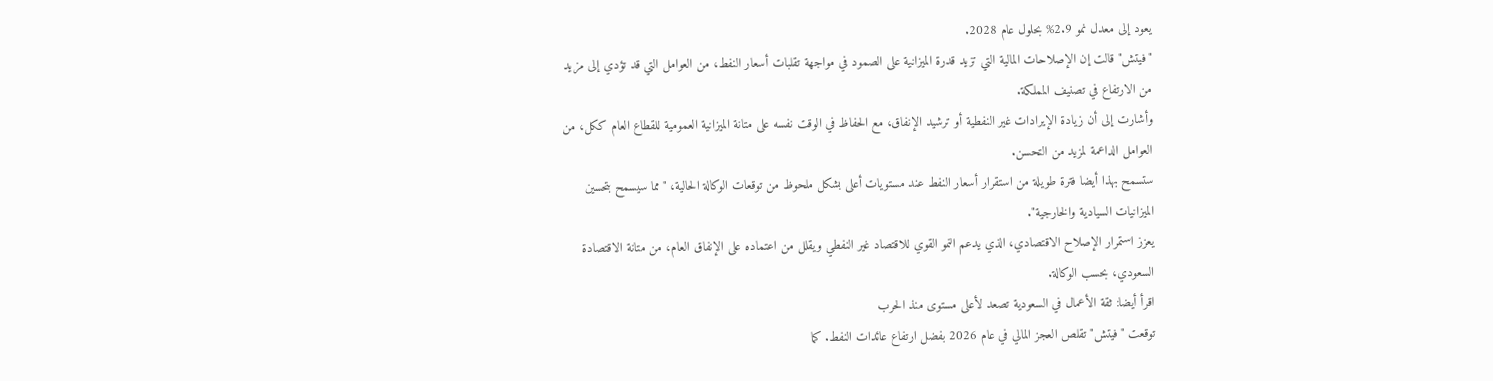يعود إلى معدل نمو 2.9% بحلول عام 2028.
"فيتش" قالت إن الإصلاحات المالية التي تزيد قدرة الميزانية على الصمود في مواجهة تقلبات أسعار النفط، من العوامل التي قد تؤدي إلى مزيد من الارتفاع في تصنيف المملكة.
وأشارت إلى أن زيادة الإيرادات غير النفطية أو ترشيد الإنفاق، مع الحفاظ في الوقت نفسه على متانة الميزانية العمومية للقطاع العام ككل، من العوامل الداعمة لمزيد من التحسن.
ستسمح بهذا أيضا فترة طويلة من استقرار أسعار النفط عند مستويات أعلى بشكل ملحوظ من توقعات الوكالة الحالية، "مما سيسمح بتحسين الميزانيات السيادية والخارجية".
يعزز استمرار الإصلاح الاقتصادي، الذي يدعم النمو القوي للاقتصاد غير النفطي ويقلل من اعتماده على الإنفاق العام، من متانة الاقتصادة السعودي، بحسب الوكالة.
اقرأ أيضا: ثقة الأعمال في السعودية تصعد لأعلى مستوى منذ الحرب
توقعت "فيتش" تقلص العجز المالي في عام 2026 بفضل ارتفاع عائدات النفط. كما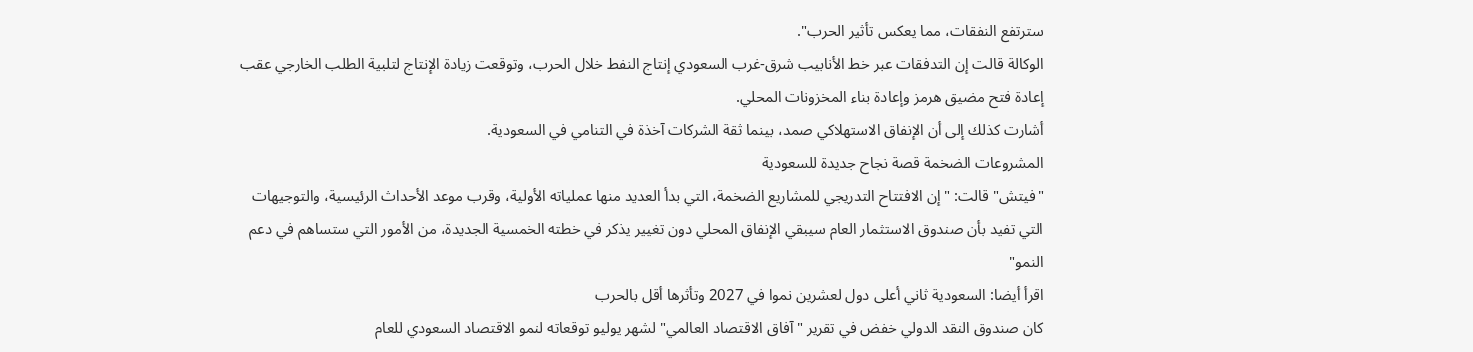سترتفع النفقات، مما يعكس تأثير الحرب".
الوكالة قالت إن التدفقات عبر خط الأنابيب شرق-غرب السعودي إنتاج النفط خلال الحرب، وتوقعت زيادة الإنتاج لتلبية الطلب الخارجي عقب إعادة فتح مضيق هرمز وإعادة بناء المخزونات المحلي.
أشارت كذلك إلى أن الإنفاق الاستهلاكي صمد، بينما ثقة الشركات آخذة في التنامي في السعودية.
المشروعات الضخمة قصة نجاح جديدة للسعودية
"فيتش" قالت: "إن الافتتاح التدريجي للمشاريع الضخمة، التي بدأ العديد منها عملياته الأولية، وقرب موعد الأحداث الرئيسية، والتوجيهات التي تفيد بأن صندوق الاستثمار العام سيبقي الإنفاق المحلي دون تغيير يذكر في خطته الخمسية الجديدة، من الأمور التي ستساهم في دعم النمو"
اقرأ أيضا: السعودية ثاني أعلى دول لعشرين نموا في 2027 وتأثرها أقل بالحرب
كان صندوق النقد الدولي خفض في تقرير "آفاق الاقتصاد العالمي" لشهر يوليو توقعاته لنمو الاقتصاد السعودي للعام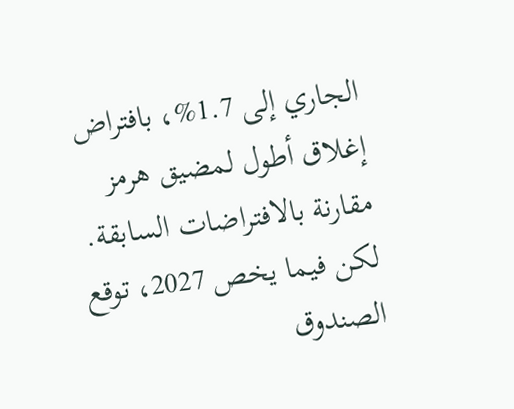الجاري إلى 1.7%، بافتراض إغلاق أطول لمضيق هرمز مقارنة بالافتراضات السابقة.
لكن فيما يخص 2027، توقع الصندوق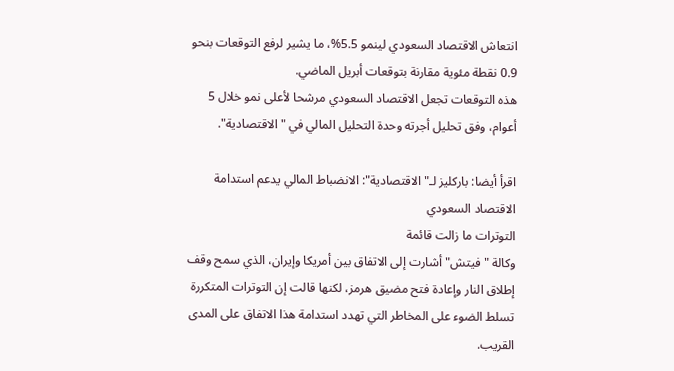انتعاش الاقتصاد السعودي لينمو 5.5%، ما يشير لرفع التوقعات بنحو 0.9 نقطة مئوية مقارنة بتوقعات أبريل الماضي.
هذه التوقعات تجعل الاقتصاد السعودي مرشحا لأعلى نمو خلال 5 أعوام، وفق تحليل أجرته وحدة التحليل المالي في "الاقتصادية".

اقرأ أيضا: باركليز لـ"الاقتصادية": الانضباط المالي يدعم استدامة الاقتصاد السعودي
التوترات ما زالت قائمة
وكالة "فيتش" أشارت إلى الاتفاق بين أمريكا وإيران، الذي سمح وقف إطلاق النار وإعادة فتح مضيق هرمز، لكنها قالت إن التوترات المتكررة تسلط الضوء على المخاطر التي تهدد استدامة هذا الاتفاق على المدى القريب.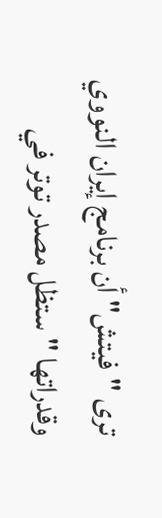ترى "فيتش" أن برنامج إيران النووي وقدراتها "ستظل مصدر توتر في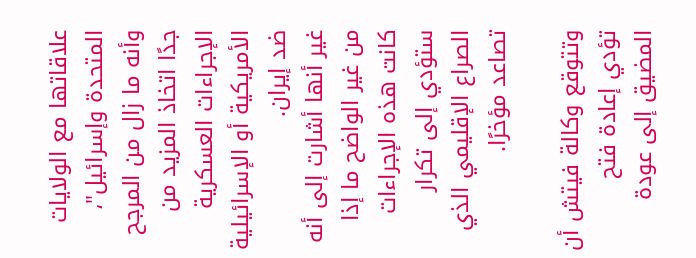علاقاتها مع الولايات المتحدة وإسرائيل"، وأنه ما زال من المرجح جدًا اتخاذ المزيد من الإجراءات العسكرية الأمريكية أو الإسرائيلية ضد إيران.
غير أنها أشارت إلى أنه من غير الواضح ما إذا كانت هذه الإجراءات ستؤدي إلى تكرار الصراع الإقليمي الذي تصاعد مؤخرًا.

وتتوقع وكالة فيتش أن تؤدي إعادة فتح المضيق إلى عودة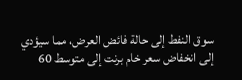سوق النفط إلى حالة فائض العرض، مما سيؤدي إلى انخفاض سعر خام برنت إلى متوسط 60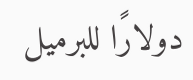دولارًا للبرميل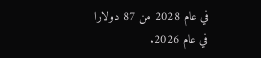في عام 2028 من 87 دولارا في عام 2026.